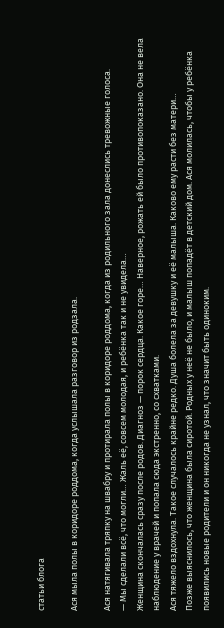статьи блога

Ася мыла полы в коридоре роддома, когда услышала разговор из родзала.

Ася натягивала тряпку на швабру и протирала полы в коридоре роддома, когда из родильного зала донеслись тревожные голоса.
— Мы сделали всё, что могли… Жаль её, совсем молодая, и ребёнка так и не увидела…
Женщина скончалась сразу после родов. Диагноз — порок сердца. Какое горе… Наверное, рожать ей было противопоказано. Она не вела наблюдение у врачей и попала сюда экстренно, со схватками.
Ася тяжело вздохнула. Такое случалось крайне редко. Душа болела за девушку и её малыша. Каково ему расти без матери…
Позже выяснилось, что женщина была сиротой. Родных у неё не было, и малыш попадёт в детский дом. Ася молилась, чтобы у ребёнка появились новые родители и он никогда не узнал, что значит быть одиноким.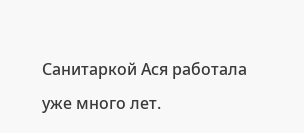Санитаркой Ася работала уже много лет.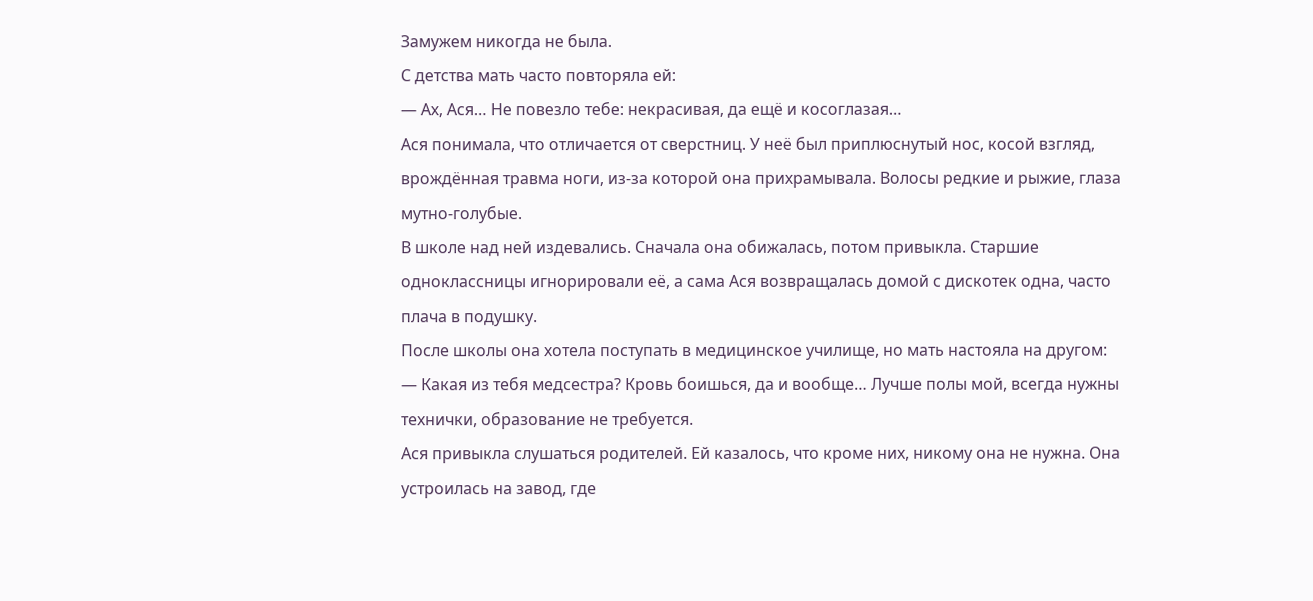Замужем никогда не была.
С детства мать часто повторяла ей:
— Ах, Ася… Не повезло тебе: некрасивая, да ещё и косоглазая…
Ася понимала, что отличается от сверстниц. У неё был приплюснутый нос, косой взгляд, врождённая травма ноги, из-за которой она прихрамывала. Волосы редкие и рыжие, глаза мутно-голубые.
В школе над ней издевались. Сначала она обижалась, потом привыкла. Старшие одноклассницы игнорировали её, а сама Ася возвращалась домой с дискотек одна, часто плача в подушку.
После школы она хотела поступать в медицинское училище, но мать настояла на другом:
— Какая из тебя медсестра? Кровь боишься, да и вообще… Лучше полы мой, всегда нужны технички, образование не требуется.
Ася привыкла слушаться родителей. Ей казалось, что кроме них, никому она не нужна. Она устроилась на завод, где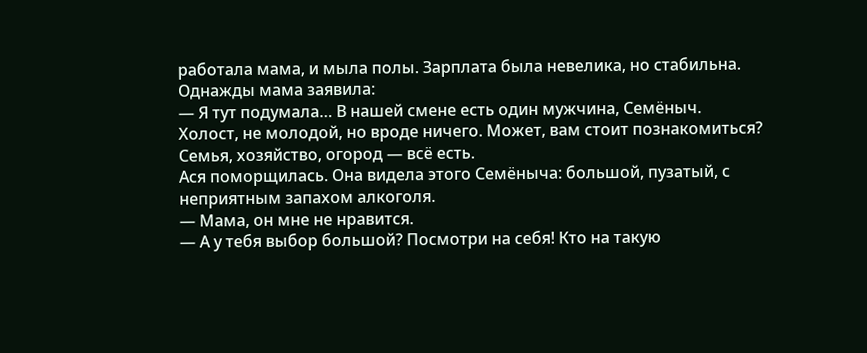работала мама, и мыла полы. Зарплата была невелика, но стабильна.
Однажды мама заявила:
— Я тут подумала… В нашей смене есть один мужчина, Семёныч. Холост, не молодой, но вроде ничего. Может, вам стоит познакомиться? Семья, хозяйство, огород — всё есть.
Ася поморщилась. Она видела этого Семёныча: большой, пузатый, с неприятным запахом алкоголя.
— Мама, он мне не нравится.
— А у тебя выбор большой? Посмотри на себя! Кто на такую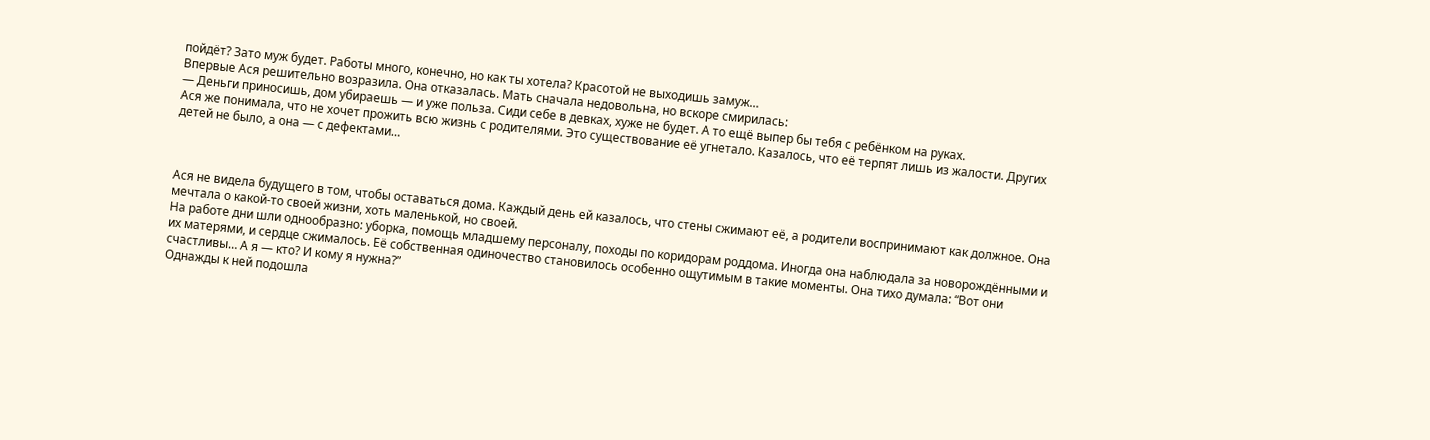пойдёт? Зато муж будет. Работы много, конечно, но как ты хотела? Красотой не выходишь замуж…
Впервые Ася решительно возразила. Она отказалась. Мать сначала недовольна, но вскоре смирилась:
— Деньги приносишь, дом убираешь — и уже польза. Сиди себе в девках, хуже не будет. А то ещё выпер бы тебя с ребёнком на руках.
Ася же понимала, что не хочет прожить всю жизнь с родителями. Это существование её угнетало. Казалось, что её терпят лишь из жалости. Других детей не было, а она — с дефектами…



Ася не видела будущего в том, чтобы оставаться дома. Каждый день ей казалось, что стены сжимают её, а родители воспринимают как должное. Она мечтала о какой-то своей жизни, хоть маленькой, но своей.
На работе дни шли однообразно: уборка, помощь младшему персоналу, походы по коридорам роддома. Иногда она наблюдала за новорождёнными и их матерями, и сердце сжималось. Её собственная одиночество становилось особенно ощутимым в такие моменты. Она тихо думала: “Вот они счастливы… А я — кто? И кому я нужна?”
Однажды к ней подошла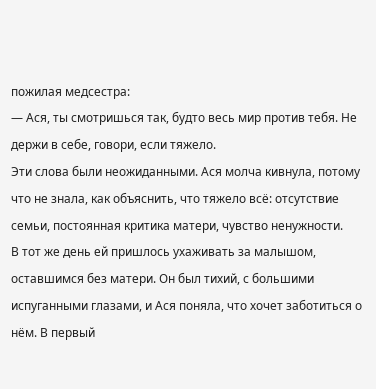пожилая медсестра:
— Ася, ты смотришься так, будто весь мир против тебя. Не держи в себе, говори, если тяжело.
Эти слова были неожиданными. Ася молча кивнула, потому что не знала, как объяснить, что тяжело всё: отсутствие семьи, постоянная критика матери, чувство ненужности.
В тот же день ей пришлось ухаживать за малышом, оставшимся без матери. Он был тихий, с большими испуганными глазами, и Ася поняла, что хочет заботиться о нём. В первый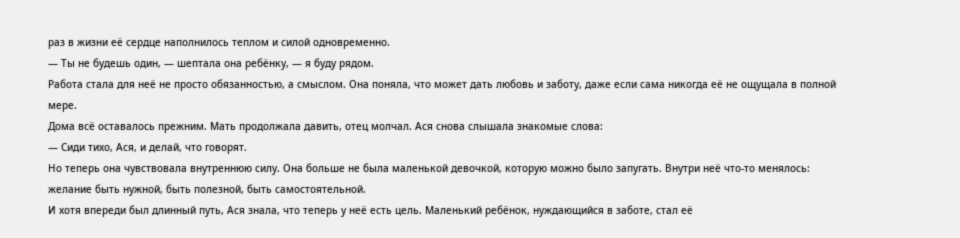раз в жизни её сердце наполнилось теплом и силой одновременно.
— Ты не будешь один, — шептала она ребёнку, — я буду рядом.
Работа стала для неё не просто обязанностью, а смыслом. Она поняла, что может дать любовь и заботу, даже если сама никогда её не ощущала в полной мере.
Дома всё оставалось прежним. Мать продолжала давить, отец молчал. Ася снова слышала знакомые слова:
— Сиди тихо, Ася, и делай, что говорят.
Но теперь она чувствовала внутреннюю силу. Она больше не была маленькой девочкой, которую можно было запугать. Внутри неё что-то менялось: желание быть нужной, быть полезной, быть самостоятельной.
И хотя впереди был длинный путь, Ася знала, что теперь у неё есть цель. Маленький ребёнок, нуждающийся в заботе, стал её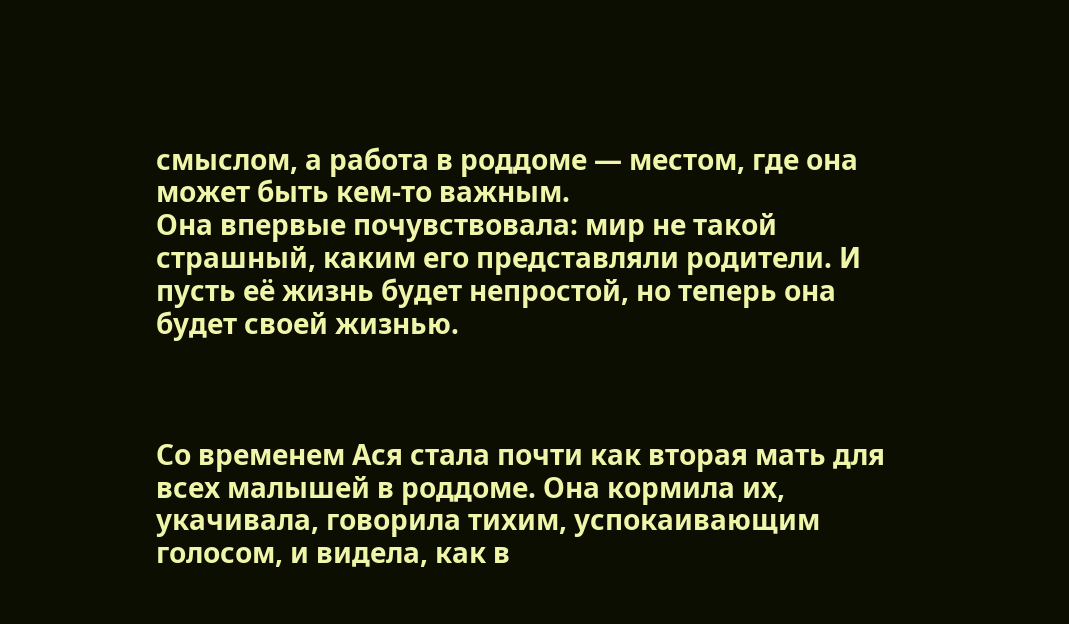смыслом, а работа в роддоме — местом, где она может быть кем-то важным.
Она впервые почувствовала: мир не такой страшный, каким его представляли родители. И пусть её жизнь будет непростой, но теперь она будет своей жизнью.



Со временем Ася стала почти как вторая мать для всех малышей в роддоме. Она кормила их, укачивала, говорила тихим, успокаивающим голосом, и видела, как в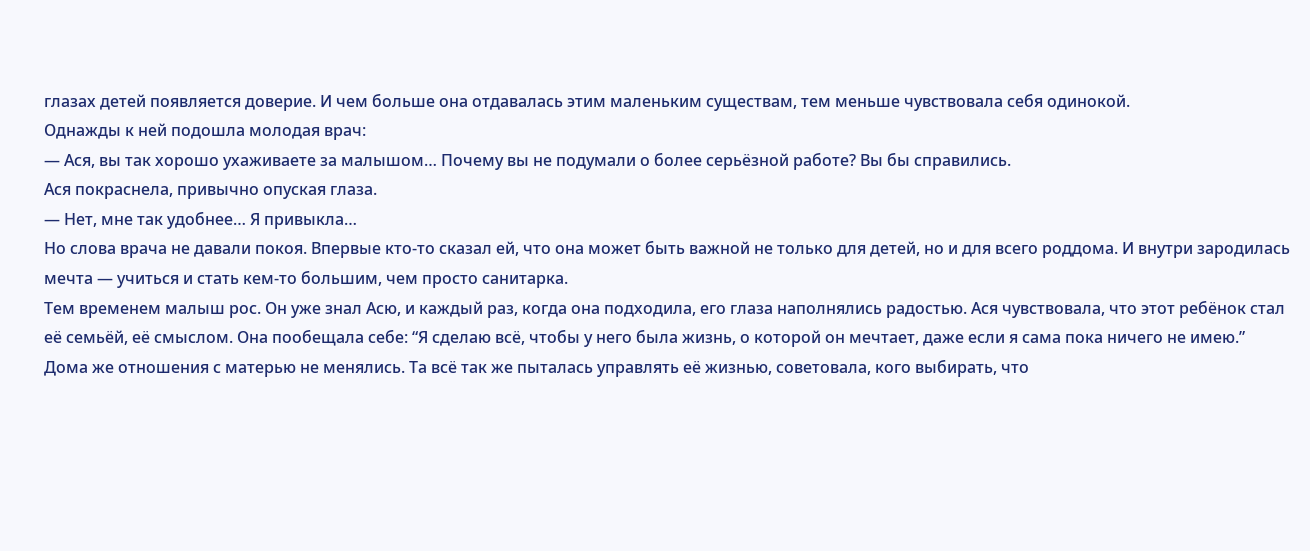глазах детей появляется доверие. И чем больше она отдавалась этим маленьким существам, тем меньше чувствовала себя одинокой.
Однажды к ней подошла молодая врач:
— Ася, вы так хорошо ухаживаете за малышом… Почему вы не подумали о более серьёзной работе? Вы бы справились.
Ася покраснела, привычно опуская глаза.
— Нет, мне так удобнее… Я привыкла…
Но слова врача не давали покоя. Впервые кто-то сказал ей, что она может быть важной не только для детей, но и для всего роддома. И внутри зародилась мечта — учиться и стать кем-то большим, чем просто санитарка.
Тем временем малыш рос. Он уже знал Асю, и каждый раз, когда она подходила, его глаза наполнялись радостью. Ася чувствовала, что этот ребёнок стал её семьёй, её смыслом. Она пообещала себе: “Я сделаю всё, чтобы у него была жизнь, о которой он мечтает, даже если я сама пока ничего не имею.”
Дома же отношения с матерью не менялись. Та всё так же пыталась управлять её жизнью, советовала, кого выбирать, что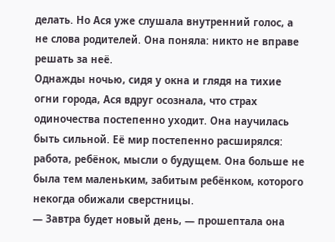делать. Но Ася уже слушала внутренний голос, а не слова родителей. Она поняла: никто не вправе решать за неё.
Однажды ночью, сидя у окна и глядя на тихие огни города, Ася вдруг осознала, что страх одиночества постепенно уходит. Она научилась быть сильной. Её мир постепенно расширялся: работа, ребёнок, мысли о будущем. Она больше не была тем маленьким, забитым ребёнком, которого некогда обижали сверстницы.
— Завтра будет новый день, — прошептала она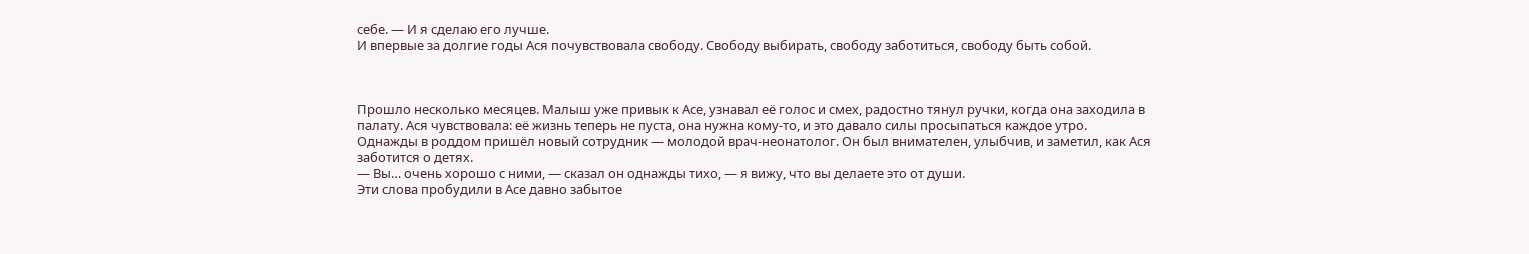себе. — И я сделаю его лучше.
И впервые за долгие годы Ася почувствовала свободу. Свободу выбирать, свободу заботиться, свободу быть собой.



Прошло несколько месяцев. Малыш уже привык к Асе, узнавал её голос и смех, радостно тянул ручки, когда она заходила в палату. Ася чувствовала: её жизнь теперь не пуста, она нужна кому-то, и это давало силы просыпаться каждое утро.
Однажды в роддом пришёл новый сотрудник — молодой врач-неонатолог. Он был внимателен, улыбчив, и заметил, как Ася заботится о детях.
— Вы… очень хорошо с ними, — сказал он однажды тихо, — я вижу, что вы делаете это от души.
Эти слова пробудили в Асе давно забытое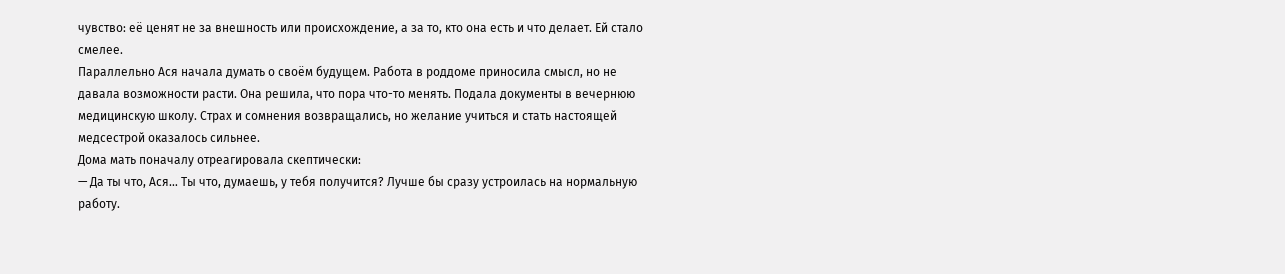чувство: её ценят не за внешность или происхождение, а за то, кто она есть и что делает. Ей стало смелее.
Параллельно Ася начала думать о своём будущем. Работа в роддоме приносила смысл, но не давала возможности расти. Она решила, что пора что-то менять. Подала документы в вечернюю медицинскую школу. Страх и сомнения возвращались, но желание учиться и стать настоящей медсестрой оказалось сильнее.
Дома мать поначалу отреагировала скептически:
— Да ты что, Ася… Ты что, думаешь, у тебя получится? Лучше бы сразу устроилась на нормальную работу.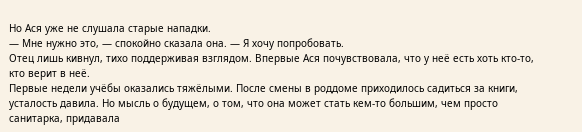Но Ася уже не слушала старые нападки.
— Мне нужно это, — спокойно сказала она. — Я хочу попробовать.
Отец лишь кивнул, тихо поддерживая взглядом. Впервые Ася почувствовала, что у неё есть хоть кто-то, кто верит в неё.
Первые недели учёбы оказались тяжёлыми. После смены в роддоме приходилось садиться за книги, усталость давила. Но мысль о будущем, о том, что она может стать кем-то большим, чем просто санитарка, придавала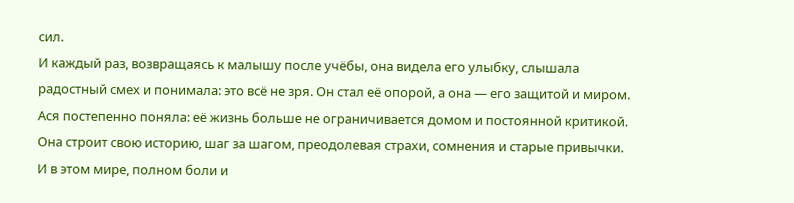сил.
И каждый раз, возвращаясь к малышу после учёбы, она видела его улыбку, слышала радостный смех и понимала: это всё не зря. Он стал её опорой, а она — его защитой и миром.
Ася постепенно поняла: её жизнь больше не ограничивается домом и постоянной критикой. Она строит свою историю, шаг за шагом, преодолевая страхи, сомнения и старые привычки.
И в этом мире, полном боли и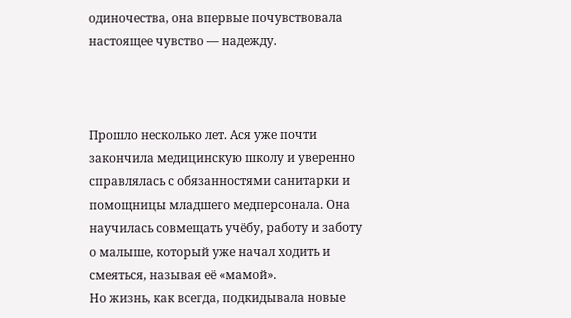одиночества, она впервые почувствовала настоящее чувство — надежду.



Прошло несколько лет. Ася уже почти закончила медицинскую школу и уверенно справлялась с обязанностями санитарки и помощницы младшего медперсонала. Она научилась совмещать учёбу, работу и заботу о малыше, который уже начал ходить и смеяться, называя её «мамой».
Но жизнь, как всегда, подкидывала новые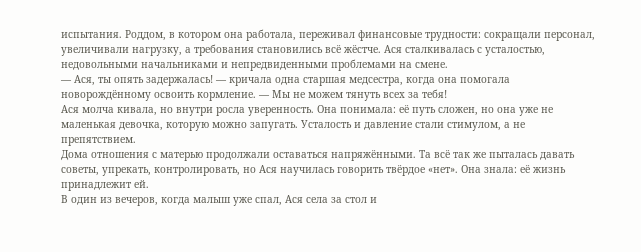испытания. Роддом, в котором она работала, переживал финансовые трудности: сокращали персонал, увеличивали нагрузку, а требования становились всё жёстче. Ася сталкивалась с усталостью, недовольными начальниками и непредвиденными проблемами на смене.
— Ася, ты опять задержалась! — кричала одна старшая медсестра, когда она помогала новорождённому освоить кормление. — Мы не можем тянуть всех за тебя!
Ася молча кивала, но внутри росла уверенность. Она понимала: её путь сложен, но она уже не маленькая девочка, которую можно запугать. Усталость и давление стали стимулом, а не препятствием.
Дома отношения с матерью продолжали оставаться напряжёнными. Та всё так же пыталась давать советы, упрекать, контролировать, но Ася научилась говорить твёрдое «нет». Она знала: её жизнь принадлежит ей.
В один из вечеров, когда малыш уже спал, Ася села за стол и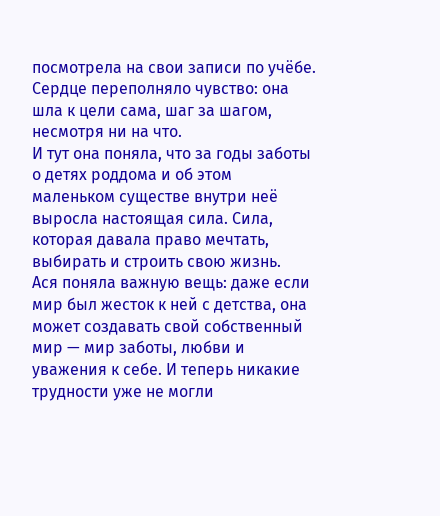посмотрела на свои записи по учёбе. Сердце переполняло чувство: она шла к цели сама, шаг за шагом, несмотря ни на что.
И тут она поняла, что за годы заботы о детях роддома и об этом маленьком существе внутри неё выросла настоящая сила. Сила, которая давала право мечтать, выбирать и строить свою жизнь.
Ася поняла важную вещь: даже если мир был жесток к ней с детства, она может создавать свой собственный мир — мир заботы, любви и уважения к себе. И теперь никакие трудности уже не могли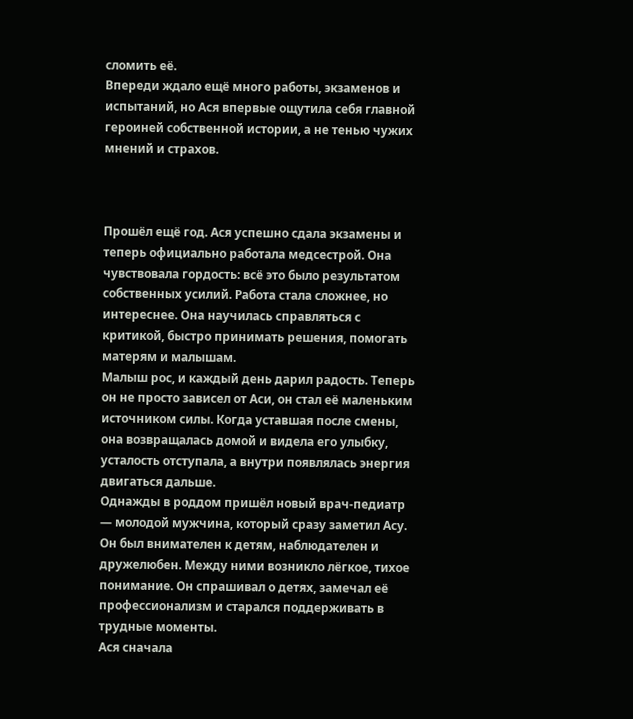сломить её.
Впереди ждало ещё много работы, экзаменов и испытаний, но Ася впервые ощутила себя главной героиней собственной истории, а не тенью чужих мнений и страхов.



Прошёл ещё год. Ася успешно сдала экзамены и теперь официально работала медсестрой. Она чувствовала гордость: всё это было результатом собственных усилий. Работа стала сложнее, но интереснее. Она научилась справляться с критикой, быстро принимать решения, помогать матерям и малышам.
Малыш рос, и каждый день дарил радость. Теперь он не просто зависел от Аси, он стал её маленьким источником силы. Когда уставшая после смены, она возвращалась домой и видела его улыбку, усталость отступала, а внутри появлялась энергия двигаться дальше.
Однажды в роддом пришёл новый врач-педиатр — молодой мужчина, который сразу заметил Асу. Он был внимателен к детям, наблюдателен и дружелюбен. Между ними возникло лёгкое, тихое понимание. Он спрашивал о детях, замечал её профессионализм и старался поддерживать в трудные моменты.
Ася сначала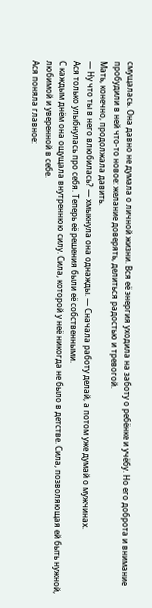смущалась. Она давно не думала о личной жизни. Вся её энергия уходила на заботу о ребёнке и учёбу. Но его доброта и внимание пробудили в ней что-то новое: желание доверять, делиться радостью и тревогой.
Мать, конечно, продолжала давить.
— Ну что ты в него влюбилась? — хмыкнула она однажды. — Сначала работу делай, а потом уже думай о мужчинах.
Ася только улыбнулась про себя. Теперь её решения были её собственными.
С каждым днём она ощущала внутреннюю силу. Сила, которой у неё никогда не было в детстве. Сила, позволяющая ей быть нужной, любимой и уверенной в себе.
Ася поняла главное: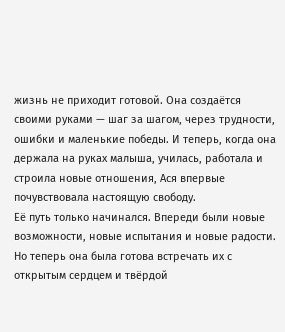жизнь не приходит готовой. Она создаётся своими руками — шаг за шагом, через трудности, ошибки и маленькие победы. И теперь, когда она держала на руках малыша, училась, работала и строила новые отношения, Ася впервые почувствовала настоящую свободу.
Её путь только начинался. Впереди были новые возможности, новые испытания и новые радости. Но теперь она была готова встречать их с открытым сердцем и твёрдой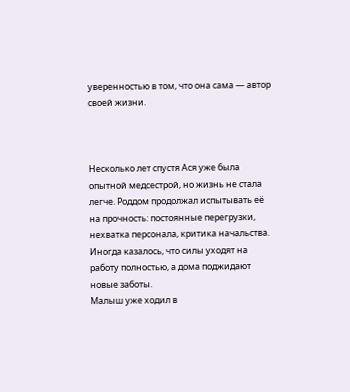уверенностью в том, что она сама — автор своей жизни.



Несколько лет спустя Ася уже была опытной медсестрой, но жизнь не стала легче. Роддом продолжал испытывать её на прочность: постоянные перегрузки, нехватка персонала, критика начальства. Иногда казалось, что силы уходят на работу полностью, а дома поджидают новые заботы.
Малыш уже ходил в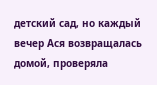детский сад, но каждый вечер Ася возвращалась домой, проверяла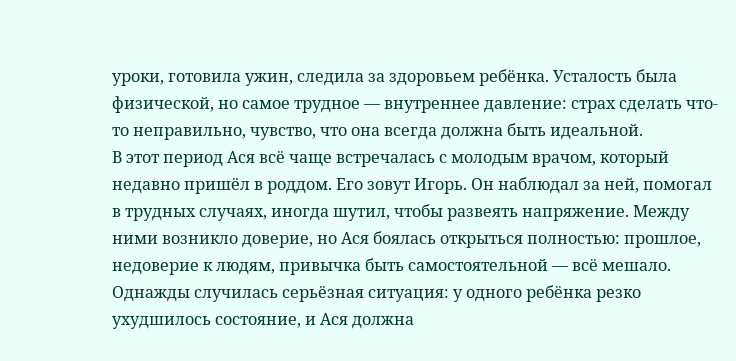уроки, готовила ужин, следила за здоровьем ребёнка. Усталость была физической, но самое трудное — внутреннее давление: страх сделать что-то неправильно, чувство, что она всегда должна быть идеальной.
В этот период Ася всё чаще встречалась с молодым врачом, который недавно пришёл в роддом. Его зовут Игорь. Он наблюдал за ней, помогал в трудных случаях, иногда шутил, чтобы развеять напряжение. Между ними возникло доверие, но Ася боялась открыться полностью: прошлое, недоверие к людям, привычка быть самостоятельной — всё мешало.
Однажды случилась серьёзная ситуация: у одного ребёнка резко ухудшилось состояние, и Ася должна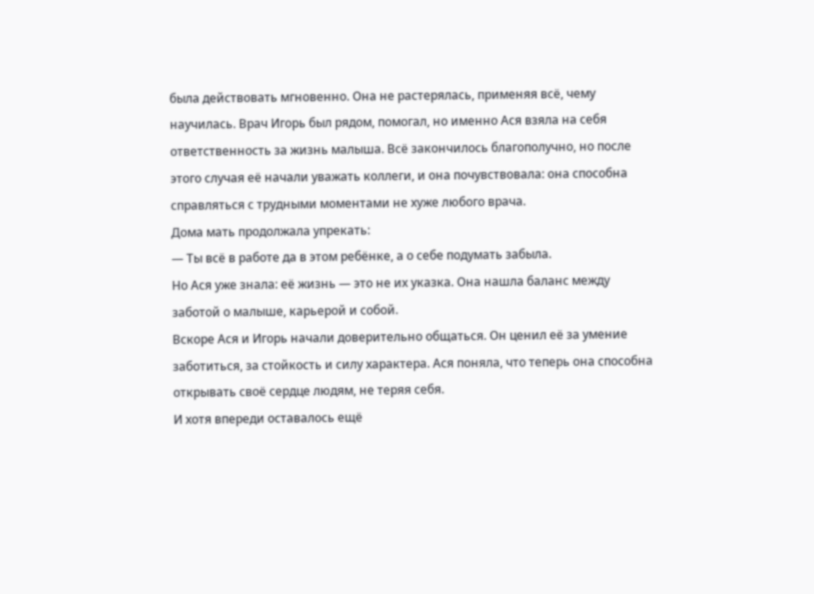была действовать мгновенно. Она не растерялась, применяя всё, чему научилась. Врач Игорь был рядом, помогал, но именно Ася взяла на себя ответственность за жизнь малыша. Всё закончилось благополучно, но после этого случая её начали уважать коллеги, и она почувствовала: она способна справляться с трудными моментами не хуже любого врача.
Дома мать продолжала упрекать:
— Ты всё в работе да в этом ребёнке, а о себе подумать забыла.
Но Ася уже знала: её жизнь — это не их указка. Она нашла баланс между заботой о малыше, карьерой и собой.
Вскоре Ася и Игорь начали доверительно общаться. Он ценил её за умение заботиться, за стойкость и силу характера. Ася поняла, что теперь она способна открывать своё сердце людям, не теряя себя.
И хотя впереди оставалось ещё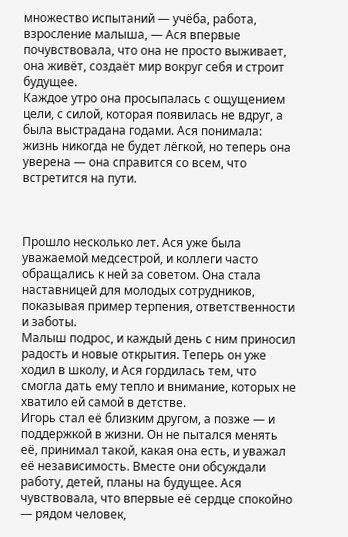множество испытаний — учёба, работа, взросление малыша, — Ася впервые почувствовала, что она не просто выживает, она живёт, создаёт мир вокруг себя и строит будущее.
Каждое утро она просыпалась с ощущением цели, с силой, которая появилась не вдруг, а была выстрадана годами. Ася понимала: жизнь никогда не будет лёгкой, но теперь она уверена — она справится со всем, что встретится на пути.



Прошло несколько лет. Ася уже была уважаемой медсестрой, и коллеги часто обращались к ней за советом. Она стала наставницей для молодых сотрудников, показывая пример терпения, ответственности и заботы.
Малыш подрос, и каждый день с ним приносил радость и новые открытия. Теперь он уже ходил в школу, и Ася гордилась тем, что смогла дать ему тепло и внимание, которых не хватило ей самой в детстве.
Игорь стал её близким другом, а позже — и поддержкой в жизни. Он не пытался менять её, принимал такой, какая она есть, и уважал её независимость. Вместе они обсуждали работу, детей, планы на будущее. Ася чувствовала, что впервые её сердце спокойно — рядом человек,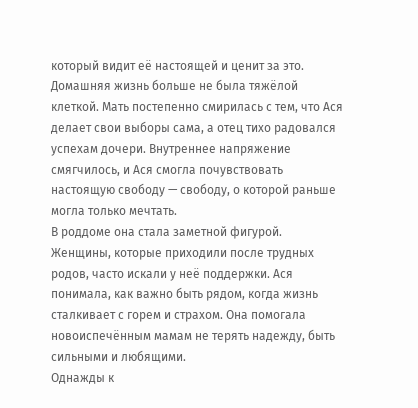который видит её настоящей и ценит за это.
Домашняя жизнь больше не была тяжёлой клеткой. Мать постепенно смирилась с тем, что Ася делает свои выборы сама, а отец тихо радовался успехам дочери. Внутреннее напряжение смягчилось, и Ася смогла почувствовать настоящую свободу — свободу, о которой раньше могла только мечтать.
В роддоме она стала заметной фигурой. Женщины, которые приходили после трудных родов, часто искали у неё поддержки. Ася понимала, как важно быть рядом, когда жизнь сталкивает с горем и страхом. Она помогала новоиспечённым мамам не терять надежду, быть сильными и любящими.
Однажды к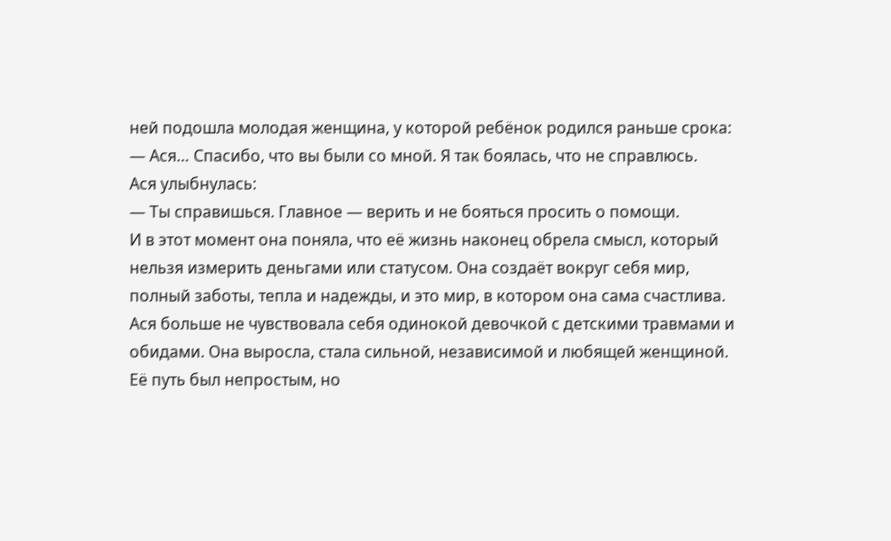ней подошла молодая женщина, у которой ребёнок родился раньше срока:
— Ася… Спасибо, что вы были со мной. Я так боялась, что не справлюсь.
Ася улыбнулась:
— Ты справишься. Главное — верить и не бояться просить о помощи.
И в этот момент она поняла, что её жизнь наконец обрела смысл, который нельзя измерить деньгами или статусом. Она создаёт вокруг себя мир, полный заботы, тепла и надежды, и это мир, в котором она сама счастлива.
Ася больше не чувствовала себя одинокой девочкой с детскими травмами и обидами. Она выросла, стала сильной, независимой и любящей женщиной. Её путь был непростым, но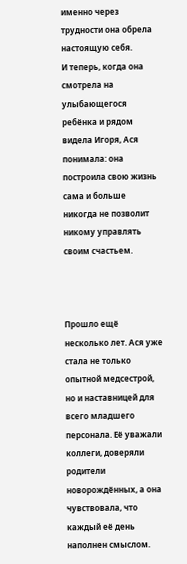именно через трудности она обрела настоящую себя.
И теперь, когда она смотрела на улыбающегося ребёнка и рядом видела Игоря, Ася понимала: она построила свою жизнь сама и больше никогда не позволит никому управлять своим счастьем.



Прошло ещё несколько лет. Ася уже стала не только опытной медсестрой, но и наставницей для всего младшего персонала. Её уважали коллеги, доверяли родители новорождённых, а она чувствовала, что каждый её день наполнен смыслом.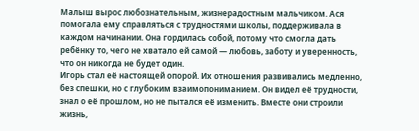Малыш вырос любознательным, жизнерадостным мальчиком. Ася помогала ему справляться с трудностями школы, поддерживала в каждом начинании. Она гордилась собой, потому что смогла дать ребёнку то, чего не хватало ей самой — любовь, заботу и уверенность, что он никогда не будет один.
Игорь стал её настоящей опорой. Их отношения развивались медленно, без спешки, но с глубоким взаимопониманием. Он видел её трудности, знал о её прошлом, но не пытался её изменить. Вместе они строили жизнь,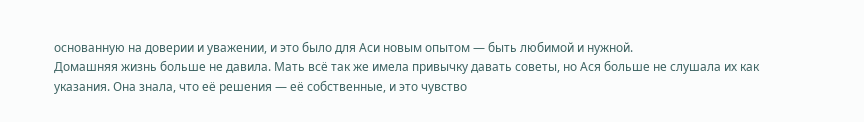основанную на доверии и уважении, и это было для Аси новым опытом — быть любимой и нужной.
Домашняя жизнь больше не давила. Мать всё так же имела привычку давать советы, но Ася больше не слушала их как указания. Она знала, что её решения — её собственные, и это чувство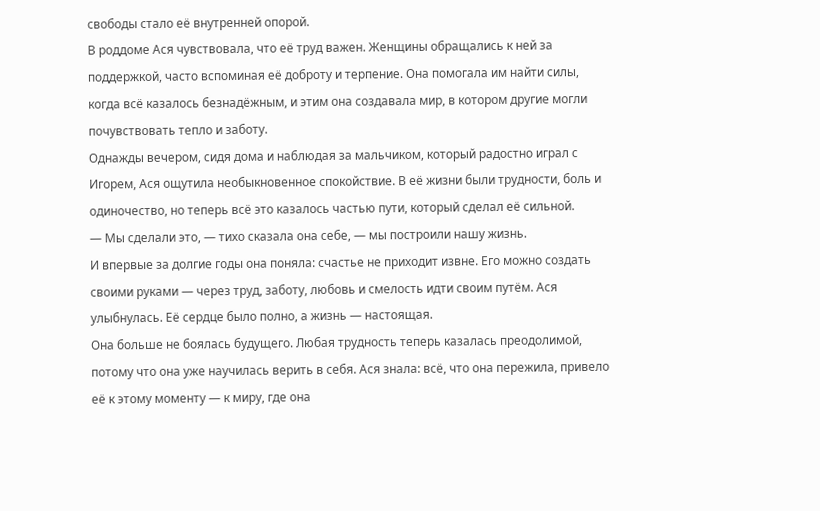свободы стало её внутренней опорой.
В роддоме Ася чувствовала, что её труд важен. Женщины обращались к ней за поддержкой, часто вспоминая её доброту и терпение. Она помогала им найти силы, когда всё казалось безнадёжным, и этим она создавала мир, в котором другие могли почувствовать тепло и заботу.
Однажды вечером, сидя дома и наблюдая за мальчиком, который радостно играл с Игорем, Ася ощутила необыкновенное спокойствие. В её жизни были трудности, боль и одиночество, но теперь всё это казалось частью пути, который сделал её сильной.
— Мы сделали это, — тихо сказала она себе, — мы построили нашу жизнь.
И впервые за долгие годы она поняла: счастье не приходит извне. Его можно создать своими руками — через труд, заботу, любовь и смелость идти своим путём. Ася улыбнулась. Её сердце было полно, а жизнь — настоящая.
Она больше не боялась будущего. Любая трудность теперь казалась преодолимой, потому что она уже научилась верить в себя. Ася знала: всё, что она пережила, привело её к этому моменту — к миру, где она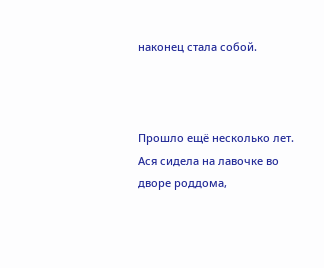наконец стала собой.



Прошло ещё несколько лет. Ася сидела на лавочке во дворе роддома,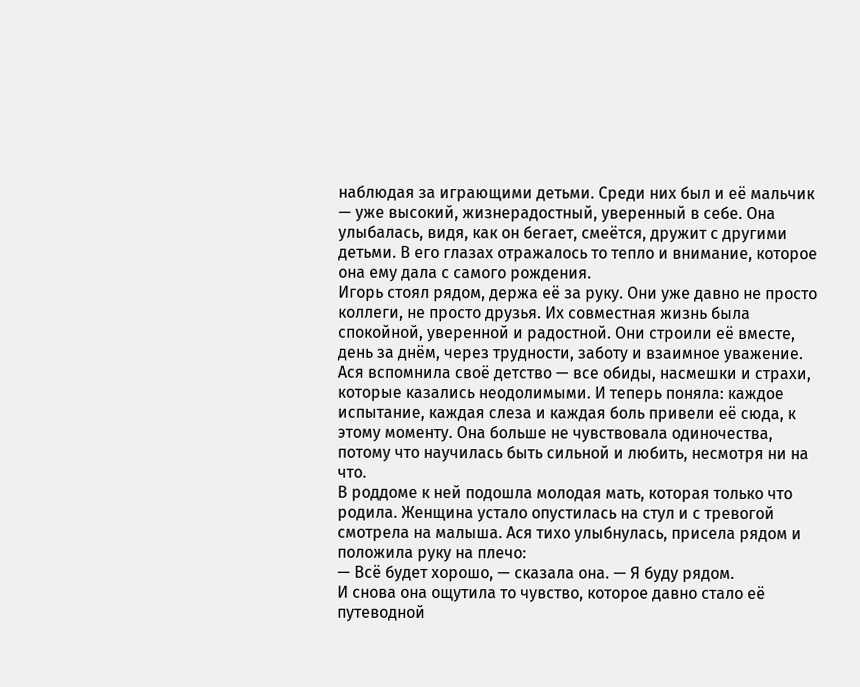наблюдая за играющими детьми. Среди них был и её мальчик — уже высокий, жизнерадостный, уверенный в себе. Она улыбалась, видя, как он бегает, смеётся, дружит с другими детьми. В его глазах отражалось то тепло и внимание, которое она ему дала с самого рождения.
Игорь стоял рядом, держа её за руку. Они уже давно не просто коллеги, не просто друзья. Их совместная жизнь была спокойной, уверенной и радостной. Они строили её вместе, день за днём, через трудности, заботу и взаимное уважение.
Ася вспомнила своё детство — все обиды, насмешки и страхи, которые казались неодолимыми. И теперь поняла: каждое испытание, каждая слеза и каждая боль привели её сюда, к этому моменту. Она больше не чувствовала одиночества, потому что научилась быть сильной и любить, несмотря ни на что.
В роддоме к ней подошла молодая мать, которая только что родила. Женщина устало опустилась на стул и с тревогой смотрела на малыша. Ася тихо улыбнулась, присела рядом и положила руку на плечо:
— Всё будет хорошо, — сказала она. — Я буду рядом.
И снова она ощутила то чувство, которое давно стало её путеводной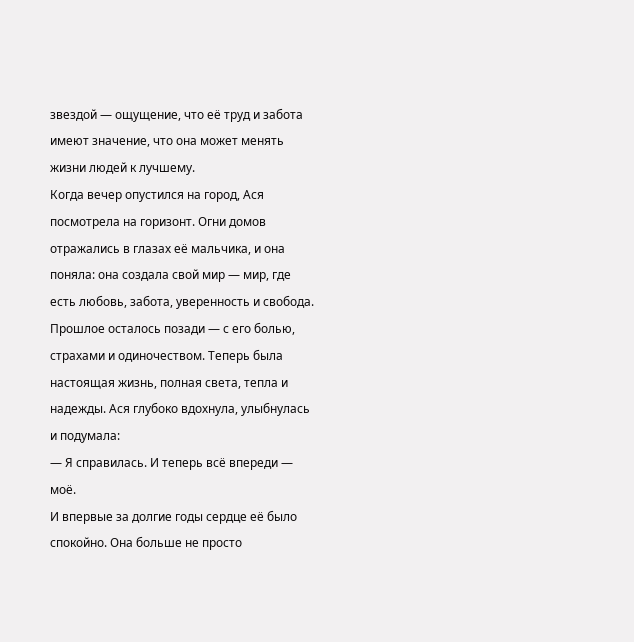звездой — ощущение, что её труд и забота имеют значение, что она может менять жизни людей к лучшему.
Когда вечер опустился на город, Ася посмотрела на горизонт. Огни домов отражались в глазах её мальчика, и она поняла: она создала свой мир — мир, где есть любовь, забота, уверенность и свобода.
Прошлое осталось позади — с его болью, страхами и одиночеством. Теперь была настоящая жизнь, полная света, тепла и надежды. Ася глубоко вдохнула, улыбнулась и подумала:
— Я справилась. И теперь всё впереди — моё.
И впервые за долгие годы сердце её было спокойно. Она больше не просто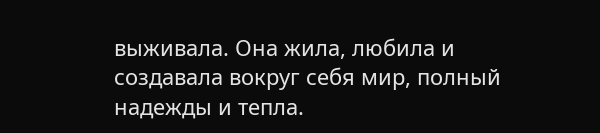выживала. Она жила, любила и создавала вокруг себя мир, полный надежды и тепла.